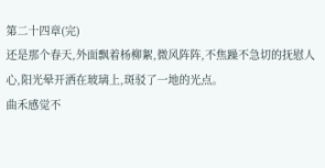第二十四章(完)
还是那个春天,外面飘着杨柳絮,微风阵阵,不焦躁不急切的抚慰人心,阳光晕开洒在玻璃上,斑驳了一地的光点。
曲禾感觉不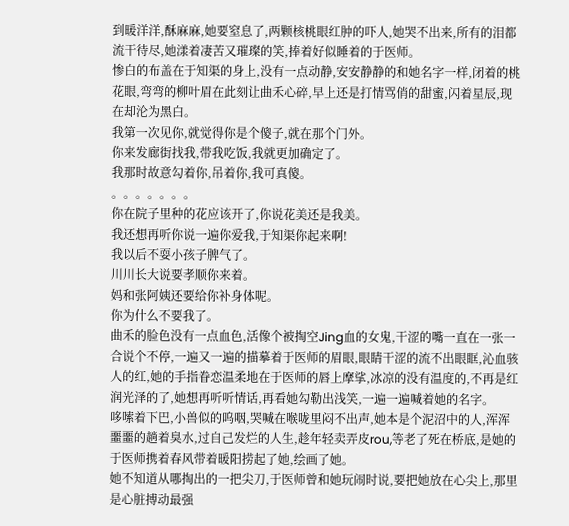到暖洋洋,酥麻麻,她要窒息了,两颗核桃眼红肿的吓人,她哭不出来,所有的泪都流干待尽,她漾着凄苦又璀璨的笑,捧着好似睡着的于医师。
惨白的布盖在于知渠的身上,没有一点动静,安安静静的和她名字一样,闭着的桃花眼,弯弯的柳叶眉在此刻让曲禾心碎,早上还是打情骂俏的甜蜜,闪着星辰,现在却沦为黑白。
我第一次见你,就觉得你是个傻子,就在那个门外。
你来发廊街找我,带我吃饭,我就更加确定了。
我那时故意勾着你,吊着你,我可真傻。
。。。。。。。
你在院子里种的花应该开了,你说花美还是我美。
我还想再听你说一遍你爱我,于知渠你起来啊!
我以后不耍小孩子脾气了。
川川长大说要孝顺你来着。
妈和张阿姨还要给你补身体呢。
你为什么不要我了。
曲禾的脸色没有一点血色,活像个被掏空Jing血的女鬼,干涩的嘴一直在一张一合说个不停,一遍又一遍的描摹着于医师的眉眼,眼睛干涩的流不出眼眶,沁血骇人的红,她的手指眷恋温柔地在于医师的唇上摩挲,冰凉的没有温度的,不再是红润光泽的了,她想再听听情话,再看她勾勒出浅笑,一遍一遍喊着她的名字。
哆嗦着下巴,小兽似的呜咽,哭喊在喉咙里闷不出声,她本是个泥沼中的人,浑浑噩噩的趟着臭水,过自己发烂的人生,趁年轻卖弄皮rou,等老了死在桥底,是她的于医师携着春风带着暖阳捞起了她,绘画了她。
她不知道从哪掏出的一把尖刀,于医师曾和她玩闹时说,要把她放在心尖上,那里是心脏搏动最强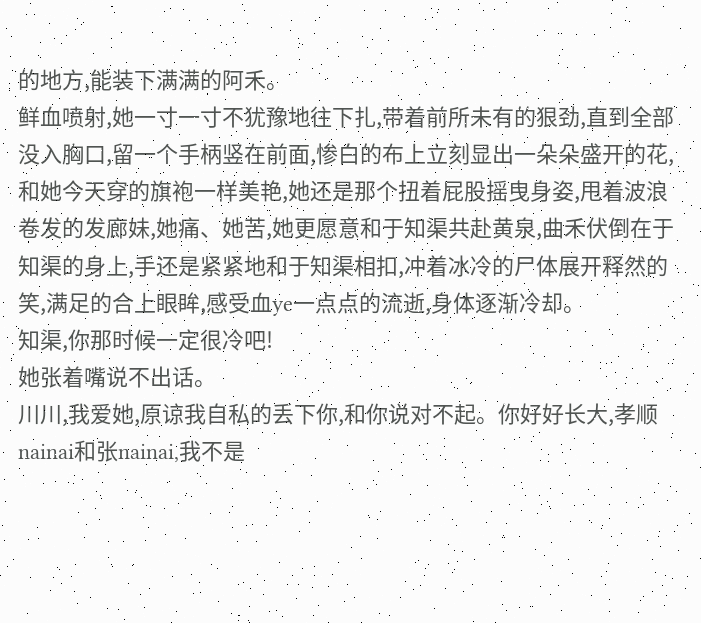的地方,能装下满满的阿禾。
鲜血喷射,她一寸一寸不犹豫地往下扎,带着前所未有的狠劲,直到全部没入胸口,留一个手柄竖在前面,惨白的布上立刻显出一朵朵盛开的花,和她今天穿的旗袍一样美艳,她还是那个扭着屁股摇曳身姿,甩着波浪卷发的发廊妹,她痛、她苦,她更愿意和于知渠共赴黄泉,曲禾伏倒在于知渠的身上,手还是紧紧地和于知渠相扣,冲着冰冷的尸体展开释然的笑,满足的合上眼眸,感受血ye一点点的流逝,身体逐渐冷却。
知渠,你那时候一定很冷吧!
她张着嘴说不出话。
川川,我爱她,原谅我自私的丢下你,和你说对不起。你好好长大,孝顺nainai和张nainai,我不是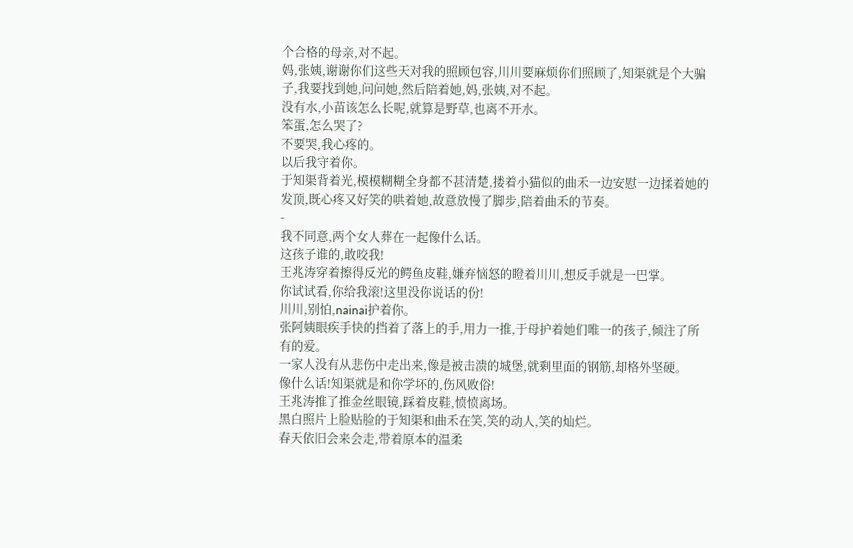个合格的母亲,对不起。
妈,张姨,谢谢你们这些天对我的照顾包容,川川要麻烦你们照顾了,知渠就是个大骗子,我要找到她,问问她,然后陪着她,妈,张姨,对不起。
没有水,小苗该怎么长呢,就算是野草,也离不开水。
笨蛋,怎么哭了?
不要哭,我心疼的。
以后我守着你。
于知渠背着光,模模糊糊全身都不甚清楚,搂着小猫似的曲禾一边安慰一边揉着她的发顶,既心疼又好笑的哄着她,故意放慢了脚步,陪着曲禾的节奏。
-
我不同意,两个女人葬在一起像什么话。
这孩子谁的,敢咬我!
王兆涛穿着擦得反光的鳄鱼皮鞋,嫌弃恼怒的瞪着川川,想反手就是一巴掌。
你试试看,你给我滚!这里没你说话的份!
川川,别怕,nainai护着你。
张阿姨眼疾手快的挡着了落上的手,用力一推,于母护着她们唯一的孩子,倾注了所有的爱。
一家人没有从悲伤中走出来,像是被击溃的城堡,就剩里面的钢筋,却格外坚硬。
像什么话!知渠就是和你学坏的,伤风败俗!
王兆涛推了推金丝眼镜,踩着皮鞋,愤愤离场。
黑白照片上脸贴脸的于知渠和曲禾在笑,笑的动人,笑的灿烂。
春天依旧会来会走,带着原本的温柔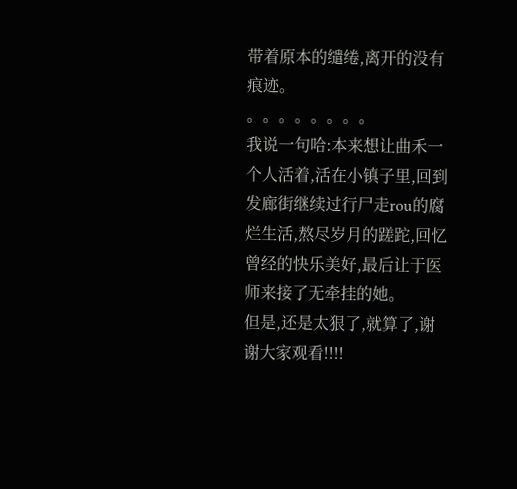带着原本的缱绻,离开的没有痕迹。
。。。。。。。。
我说一句哈:本来想让曲禾一个人活着,活在小镇子里,回到发廊街继续过行尸走rou的腐烂生活,熬尽岁月的蹉跎,回忆曾经的快乐美好,最后让于医师来接了无牵挂的她。
但是,还是太狠了,就算了,谢谢大家观看!!!!